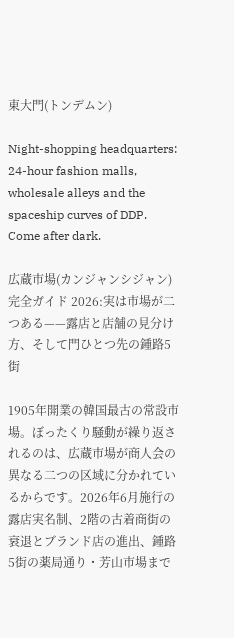東大門(トンデムン)

Night-shopping headquarters: 24-hour fashion malls, wholesale alleys and the spaceship curves of DDP. Come after dark.

広蔵市場(カンジャンシジャン)完全ガイド 2026:実は市場が二つある——露店と店舗の見分け方、そして門ひとつ先の鍾路5街

1905年開業の韓国最古の常設市場。ぼったくり騒動が繰り返されるのは、広蔵市場が商人会の異なる二つの区域に分かれているからです。2026年6月施行の露店実名制、2階の古着商街の衰退とブランド店の進出、鍾路5街の薬局通り・芳山市場まで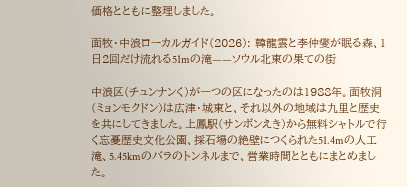価格とともに整理しました。

面牧・中浪ローカルガイド(2026): 韓龍雲と李仲燮が眠る森、1日2回だけ流れる51mの滝——ソウル北東の果ての街

中浪区(チュンナンく)が一つの区になったのは1988年。面牧洞(ミョンモクドン)は広津・城東と、それ以外の地域は九里と歴史を共にしてきました。上鳳駅(サンボンえき)から無料シャトルで行く忘憂歴史文化公園、採石場の絶壁につくられた51.4mの人工滝、5.45kmのバラのトンネルまで、営業時間とともにまとめました。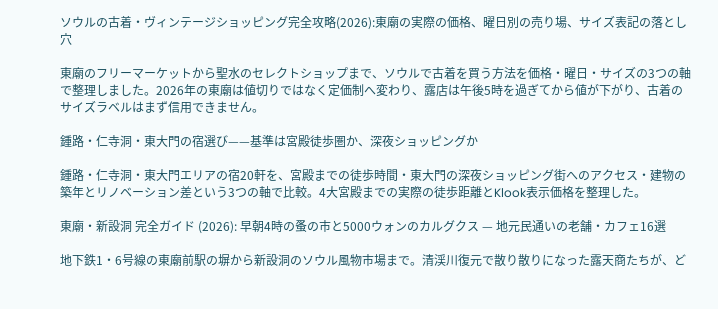ソウルの古着・ヴィンテージショッピング完全攻略(2026):東廟の実際の価格、曜日別の売り場、サイズ表記の落とし穴

東廟のフリーマーケットから聖水のセレクトショップまで、ソウルで古着を買う方法を価格・曜日・サイズの3つの軸で整理しました。2026年の東廟は値切りではなく定価制へ変わり、露店は午後5時を過ぎてから値が下がり、古着のサイズラベルはまず信用できません。

鍾路・仁寺洞・東大門の宿選び——基準は宮殿徒歩圏か、深夜ショッピングか

鍾路・仁寺洞・東大門エリアの宿20軒を、宮殿までの徒歩時間・東大門の深夜ショッピング街へのアクセス・建物の築年とリノベーション差という3つの軸で比較。4大宮殿までの実際の徒歩距離とKlook表示価格を整理した。

東廟・新設洞 完全ガイド (2026): 早朝4時の蚤の市と5000ウォンのカルグクス — 地元民通いの老舗・カフェ16選

地下鉄1・6号線の東廟前駅の塀から新設洞のソウル風物市場まで。清渓川復元で散り散りになった露天商たちが、ど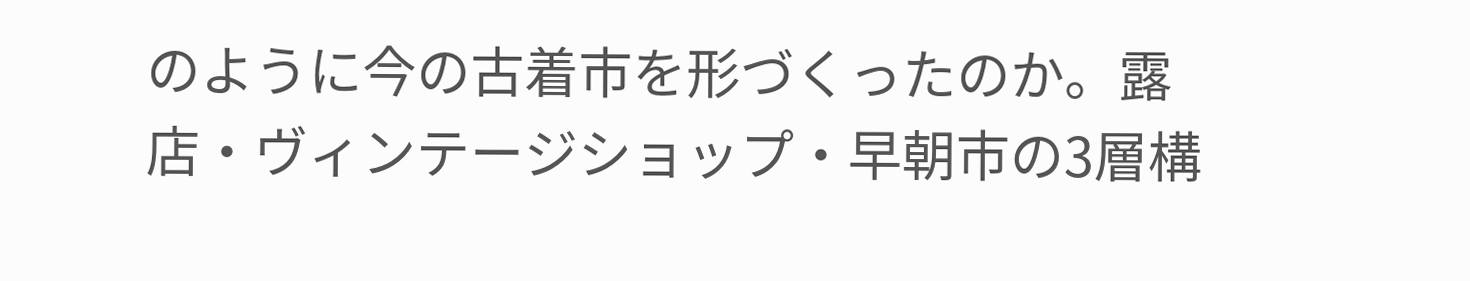のように今の古着市を形づくったのか。露店・ヴィンテージショップ・早朝市の3層構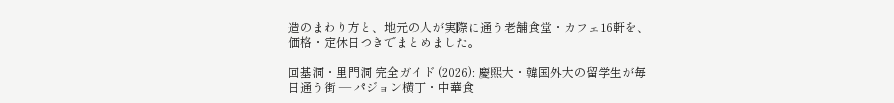造のまわり方と、地元の人が実際に通う老舗食堂・カフェ16軒を、価格・定休日つきでまとめました。

回基洞・里門洞 完全ガイド (2026): 慶煕大・韓国外大の留学生が毎日通う街 — パジョン横丁・中華食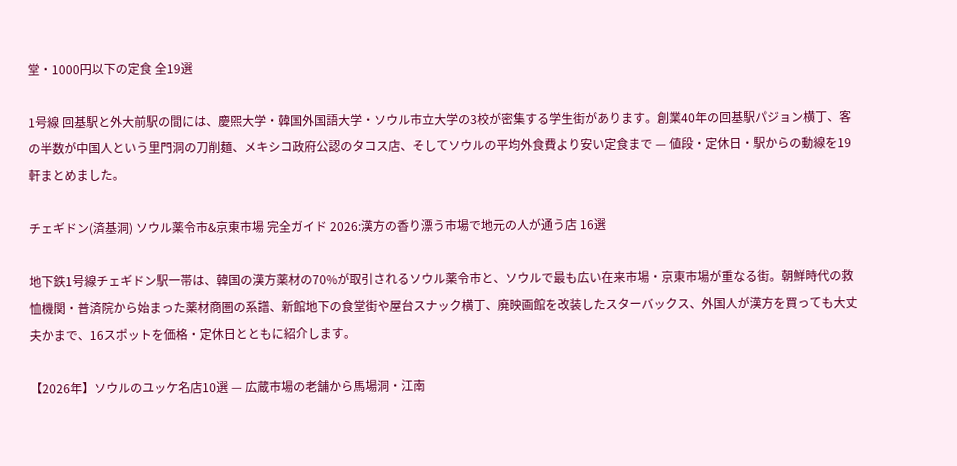堂・1000円以下の定食 全19選

1号線 回基駅と外大前駅の間には、慶煕大学・韓国外国語大学・ソウル市立大学の3校が密集する学生街があります。創業40年の回基駅パジョン横丁、客の半数が中国人という里門洞の刀削麺、メキシコ政府公認のタコス店、そしてソウルの平均外食費より安い定食まで — 値段・定休日・駅からの動線を19軒まとめました。

チェギドン(済基洞) ソウル薬令市&京東市場 完全ガイド 2026:漢方の香り漂う市場で地元の人が通う店 16選

地下鉄1号線チェギドン駅一帯は、韓国の漢方薬材の70%が取引されるソウル薬令市と、ソウルで最も広い在来市場・京東市場が重なる街。朝鮮時代の救恤機関・普済院から始まった薬材商圏の系譜、新館地下の食堂街や屋台スナック横丁、廃映画館を改装したスターバックス、外国人が漢方を買っても大丈夫かまで、16スポットを価格・定休日とともに紹介します。

【2026年】ソウルのユッケ名店10選 — 広蔵市場の老舗から馬場洞・江南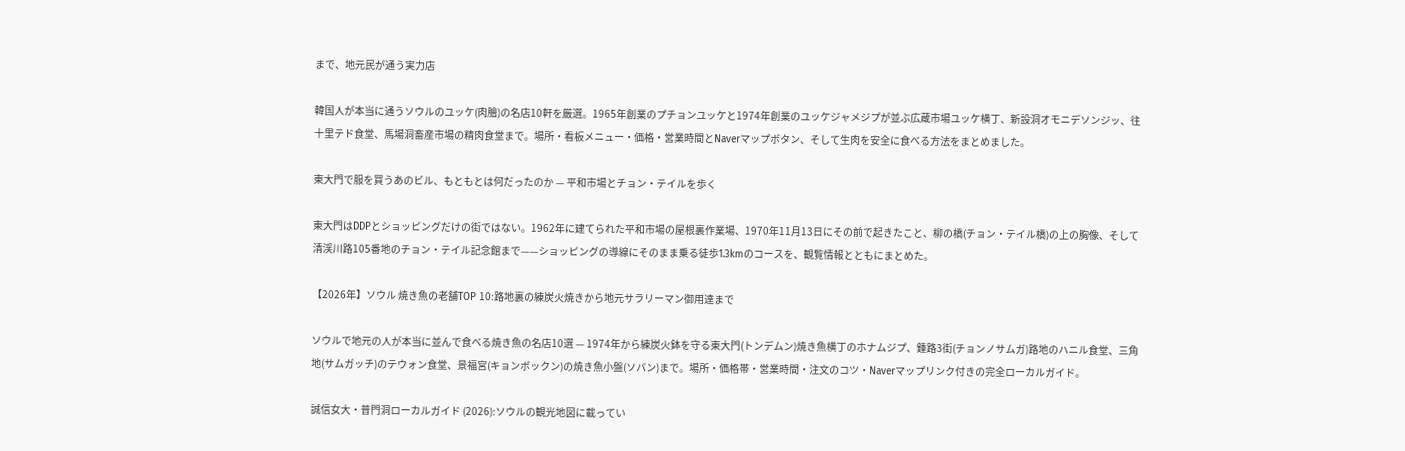まで、地元民が通う実力店

韓国人が本当に通うソウルのユッケ(肉膾)の名店10軒を厳選。1965年創業のプチョンユッケと1974年創業のユッケジャメジプが並ぶ広蔵市場ユッケ横丁、新設洞オモニデソンジッ、往十里テド食堂、馬場洞畜産市場の精肉食堂まで。場所・看板メニュー・価格・営業時間とNaverマップボタン、そして生肉を安全に食べる方法をまとめました。

東大門で服を買うあのビル、もともとは何だったのか — 平和市場とチョン・テイルを歩く

東大門はDDPとショッピングだけの街ではない。1962年に建てられた平和市場の屋根裏作業場、1970年11月13日にその前で起きたこと、柳の橋(チョン・テイル橋)の上の胸像、そして清渓川路105番地のチョン・テイル記念館まで——ショッピングの導線にそのまま乗る徒歩1.3kmのコースを、観覧情報とともにまとめた。

【2026年】ソウル 焼き魚の老舗TOP 10:路地裏の練炭火焼きから地元サラリーマン御用達まで

ソウルで地元の人が本当に並んで食べる焼き魚の名店10選 — 1974年から練炭火鉢を守る東大門(トンデムン)焼き魚横丁のホナムジプ、鍾路3街(チョンノサムガ)路地のハニル食堂、三角地(サムガッチ)のテウォン食堂、景福宮(キョンボックン)の焼き魚小盤(ソバン)まで。場所・価格帯・営業時間・注文のコツ・Naverマップリンク付きの完全ローカルガイド。

誠信女大・普門洞ローカルガイド (2026):ソウルの観光地図に載ってい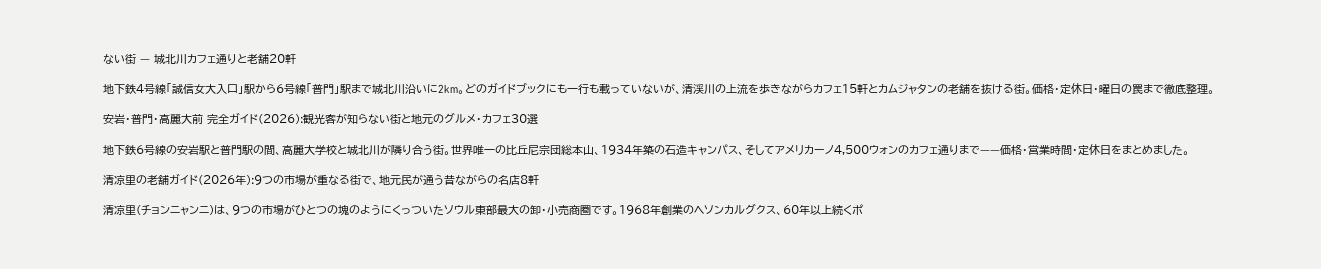ない街 — 城北川カフェ通りと老舗20軒

地下鉄4号線「誠信女大入口」駅から6号線「普門」駅まで城北川沿いに2km。どのガイドブックにも一行も載っていないが、清渓川の上流を歩きながらカフェ15軒とカムジャタンの老舗を抜ける街。価格・定休日・曜日の罠まで徹底整理。

安岩・普門・高麗大前 完全ガイド(2026):観光客が知らない街と地元のグルメ・カフェ30選

地下鉄6号線の安岩駅と普門駅の間、高麗大学校と城北川が隣り合う街。世界唯一の比丘尼宗団総本山、1934年築の石造キャンパス、そしてアメリカーノ4,500ウォンのカフェ通りまで——価格・営業時間・定休日をまとめました。

清凉里の老舗ガイド(2026年):9つの市場が重なる街で、地元民が通う昔ながらの名店8軒

清凉里(チョンニャンニ)は、9つの市場がひとつの塊のようにくっついたソウル東部最大の卸・小売商圏です。1968年創業のヘソンカルグクス、60年以上続くポ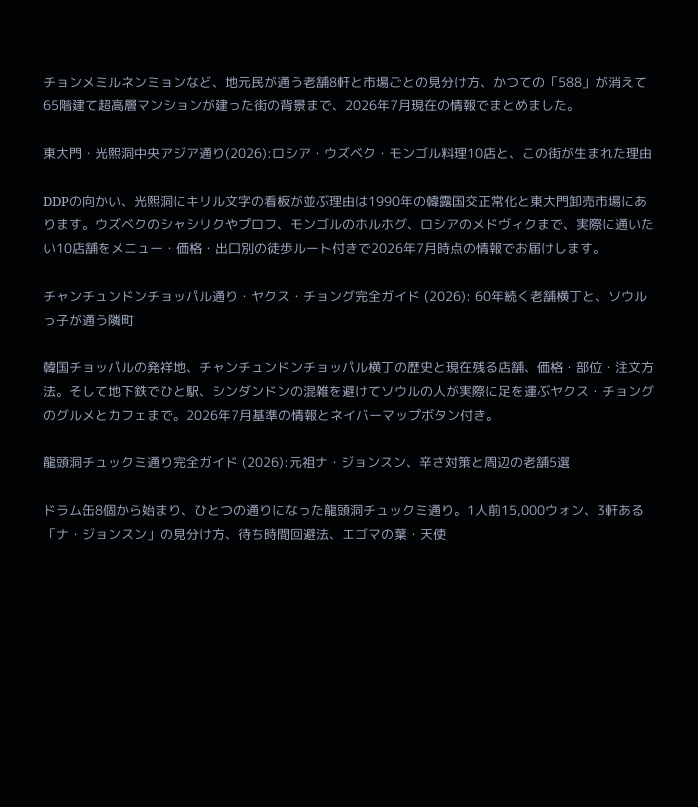チョンメミルネンミョンなど、地元民が通う老舗8軒と市場ごとの見分け方、かつての「588」が消えて65階建て超高層マンションが建った街の背景まで、2026年7月現在の情報でまとめました。

東大門・光熙洞中央アジア通り(2026):ロシア・ウズベク・モンゴル料理10店と、この街が生まれた理由

DDPの向かい、光熙洞にキリル文字の看板が並ぶ理由は1990年の韓露国交正常化と東大門卸売市場にあります。ウズベクのシャシリクやプロフ、モンゴルのホルホグ、ロシアのメドヴィクまで、実際に通いたい10店舗をメニュー・価格・出口別の徒歩ルート付きで2026年7月時点の情報でお届けします。

チャンチュンドンチョッパル通り・ヤクス・チョング完全ガイド (2026): 60年続く老舗横丁と、ソウルっ子が通う隣町

韓国チョッパルの発祥地、チャンチュンドンチョッパル横丁の歴史と現在残る店舗、価格・部位・注文方法。そして地下鉄でひと駅、シンダンドンの混雑を避けてソウルの人が実際に足を運ぶヤクス・チョングのグルメとカフェまで。2026年7月基準の情報とネイバーマップボタン付き。

龍頭洞チュックミ通り完全ガイド (2026):元祖ナ・ジョンスン、辛さ対策と周辺の老舗5選

ドラム缶8個から始まり、ひとつの通りになった龍頭洞チュックミ通り。1人前15,000ウォン、3軒ある「ナ・ジョンスン」の見分け方、待ち時間回避法、エゴマの葉・天使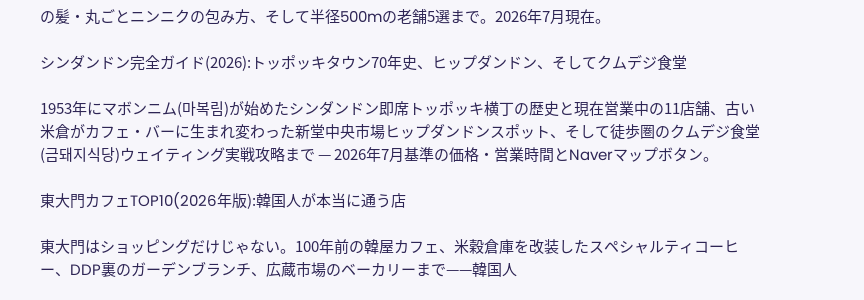の髪・丸ごとニンニクの包み方、そして半径500mの老舗5選まで。2026年7月現在。

シンダンドン完全ガイド(2026):トッポッキタウン70年史、ヒップダンドン、そしてクムデジ食堂

1953年にマボンニム(마복림)が始めたシンダンドン即席トッポッキ横丁の歴史と現在営業中の11店舗、古い米倉がカフェ・バーに生まれ変わった新堂中央市場ヒップダンドンスポット、そして徒歩圏のクムデジ食堂(금돼지식당)ウェイティング実戦攻略まで — 2026年7月基準の価格・営業時間とNaverマップボタン。

東大門カフェTOP10(2026年版):韓国人が本当に通う店

東大門はショッピングだけじゃない。100年前の韓屋カフェ、米穀倉庫を改装したスペシャルティコーヒー、DDP裏のガーデンブランチ、広蔵市場のベーカリーまで——韓国人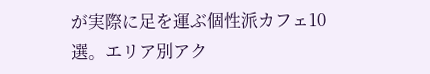が実際に足を運ぶ個性派カフェ10選。エリア別アク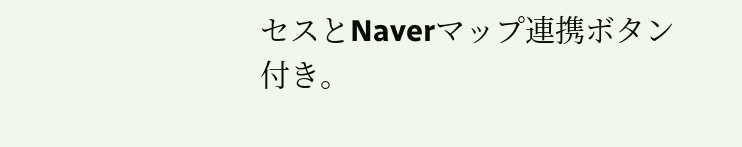セスとNaverマップ連携ボタン付き。